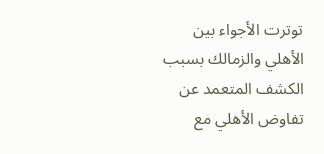توترت الأجواء بين الأهلي والزمالك بسبب الكشف المتعمد عن تفاوض الأهلي مع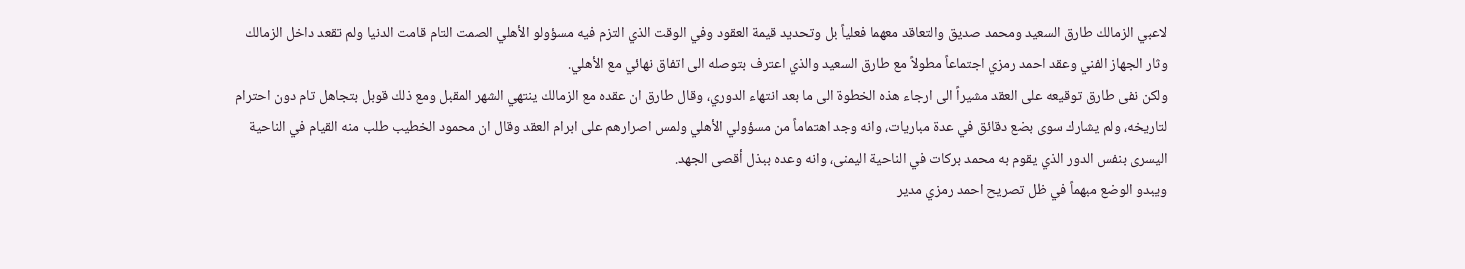لاعبي الزمالك طارق السعيد ومحمد صديق والتعاقد معهما فعلياً بل وتحديد قيمة العقود وفي الوقت الذي التزم فيه مسؤولو الأهلي الصمت التام قامت الدنيا ولم تقعد داخل الزمالك وثار الجهاز الفني وعقد احمد رمزي اجتماعاً مطولاً مع طارق السعيد والذي اعترف بتوصله الى اتفاق نهائي مع الأهلي.
ولكن نفى طارق توقيعه على العقد مشيراً الى ارجاء هذه الخطوة الى ما بعد انتهاء الدوري، وقال طارق ان عقده مع الزمالك ينتهي الشهر المقبل ومع ذلك قوبل بتجاهل تام دون احترام لتاريخه، ولم يشارك سوى بضع دقائق في عدة مباريات، وانه وجد اهتماماً من مسؤولي الأهلي ولمس اصرارهم على ابرام العقد وقال ان محمود الخطيب طلب منه القيام في الناحية اليسرى بنفس الدور الذي يقوم به محمد بركات في الناحية اليمنى، وانه وعده ببذل أقصى الجهد.
ويبدو الوضع مبهماً في ظل تصريح احمد رمزي مدير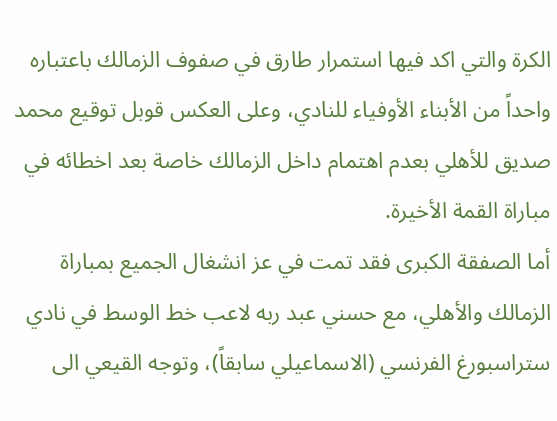الكرة والتي اكد فيها استمرار طارق في صفوف الزمالك باعتباره واحداً من الأبناء الأوفياء للنادي، وعلى العكس قوبل توقيع محمد صديق للأهلي بعدم اهتمام داخل الزمالك خاصة بعد اخطائه في مباراة القمة الأخيرة.
أما الصفقة الكبرى فقد تمت في عز انشغال الجميع بمباراة الزمالك والأهلي، مع حسني عبد ربه لاعب خط الوسط في نادي ستراسبورغ الفرنسي (الاسماعيلي سابقاً)، وتوجه القيعي الى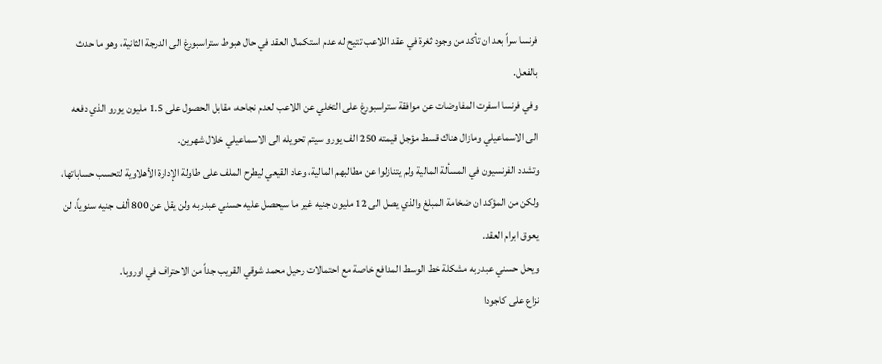فرنسا سراً بعد ان تأكد من وجود ثغرة في عقد اللاعب تتيح له عدم استكمال العقد في حال هبوط ستراسبورغ الى الدرجة الثانية، وهو ما حدث بالفعل.
وفي فرنسا اسفرت المفاوضات عن موافقة ستراسبورغ على التخلي عن اللاعب لعدم نجاحه، مقابل الحصول على 1.5 مليون يورو الذي دفعه الى الاسماعيلي ومازال هناك قسط مؤجل قيمته 250 الف يورو سيتم تحويله الى الاسماعيلي خلال شهرين.
وتشدد الفرنسيون في المسألة المالية ولم يتنازلوا عن مطالبهم المالية، وعاد القيعي ليطرح الملف على طاولة الإدارة الأهلاوية لتحسب حساباتها، ولكن من المؤكد ان ضخامة المبلغ والذي يصل الى 12 مليون جنيه غير ما سيحصل عليه حسني عبدربه ولن يقل عن 800 ألف جنيه سنوياً، لن يعوق ابرام العقد.
ويحل حسني عبدربه مشكلة خط الوسط المدافع خاصة مع احتمالات رحيل محمد شوقي القريب جداً من الاحتراف في اوروبا.
نزاع على كاجودا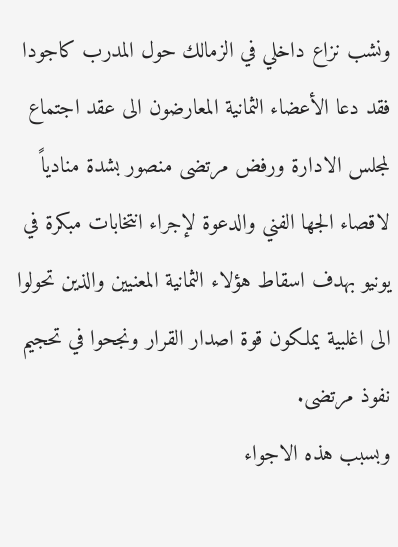ونشب نزاع داخلي في الزمالك حول المدرب كاجودا فقد دعا الأعضاء الثمانية المعارضون الى عقد اجتماع لمجلس الادارة ورفض مرتضى منصور بشدة منادياً لاقصاء الجها الفني والدعوة لإجراء انتخابات مبكرة في يونيو بهدف اسقاط هؤلاء الثمانية المعنيين والذين تحولوا الى اغلبية يملكون قوة اصدار القرار ونجحوا في تحجيم نفوذ مرتضى.
وبسبب هذه الاجواء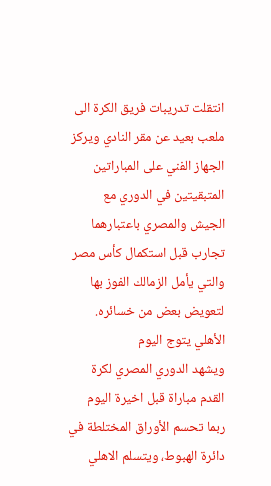انتقلت تدريبات فريق الكرة الى ملعب بعيد عن مقر النادي ويركز الجهاز الفني على المباراتين المتبقيتين في الدوري مع الجيش والمصري باعتبارهما تجارب قبل استكمال كأس مصر والتي يأمل الزمالك الفوز بها لتعويض بعض من خسائره.
الأهلي يتوج اليوم
ويشهد الدوري المصري لكرة القدم مباراة قبل اخيرة اليوم ربما تحسم الأوراق المختلطة في دائرة الهبوط، ويتسلم الاهلي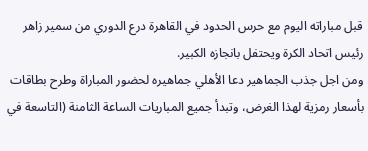قبل مباراته اليوم مع حرس الحدود في القاهرة درع الدوري من سمير زاهر رئيس اتحاد الكرة ويحتفل بانجازه الكبير.
ومن اجل جذب الجماهير دعا الأهلي جماهيره لحضور المباراة وطرح بطاقات بأسعار رمزية لهذا الغرض، وتبدأ جميع المباريات الساعة الثامنة (التاسعة في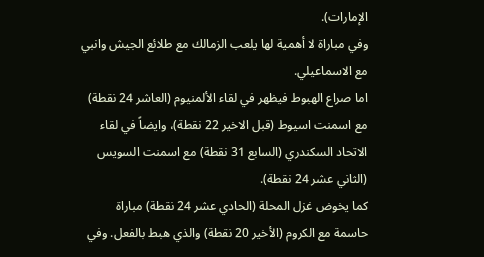الإمارات).
وفي مباراة لا أهمية لها يلعب الزمالك مع طلائع الجيش وانبي مع الاسماعيلي.
اما صراع الهبوط فيظهر في لقاء الألمنيوم (العاشر 24 نقطة) مع اسمنت اسيوط (قبل الاخير 22 نقطة)، وايضاً في لقاء الاتحاد السكندري (السابع 31 نقطة) مع اسمنت السويس (الثاني عشر 24 نقطة).
كما يخوض غزل المحلة (الحادي عشر 24 نقطة) مباراة حاسمة مع الكروم (الأخير 20 نقطة) والذي هبط بالفعل. وفي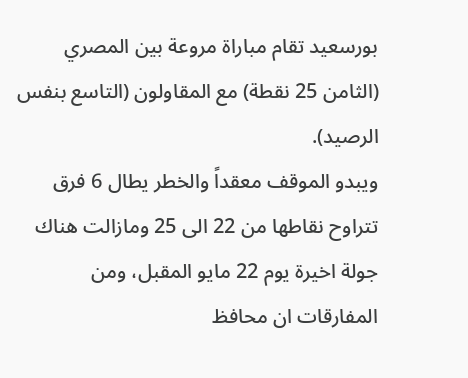بورسعيد تقام مباراة مروعة بين المصري (الثامن 25 نقطة) مع المقاولون (التاسع بنفس الرصيد).
ويبدو الموقف معقداً والخطر يطال 6 فرق تتراوح نقاطها من 22 الى 25 ومازالت هناك جولة اخيرة يوم 22 مايو المقبل، ومن المفارقات ان محافظ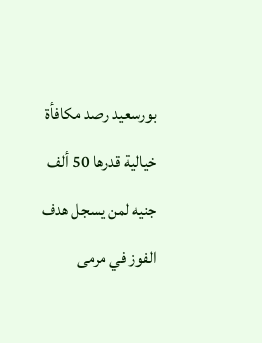بورسعيد رصد مكافأة خيالية قدرها 50 ألف جنيه لمن يسجل هدف الفوز في مرمى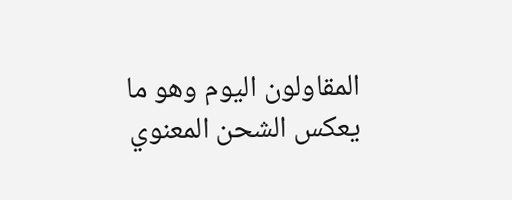المقاولون اليوم وهو ما يعكس الشحن المعنوي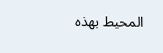المحيط بهذه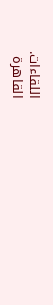اللقاءات.
القاهرة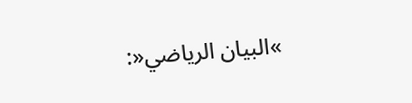»البيان الرياضي«: